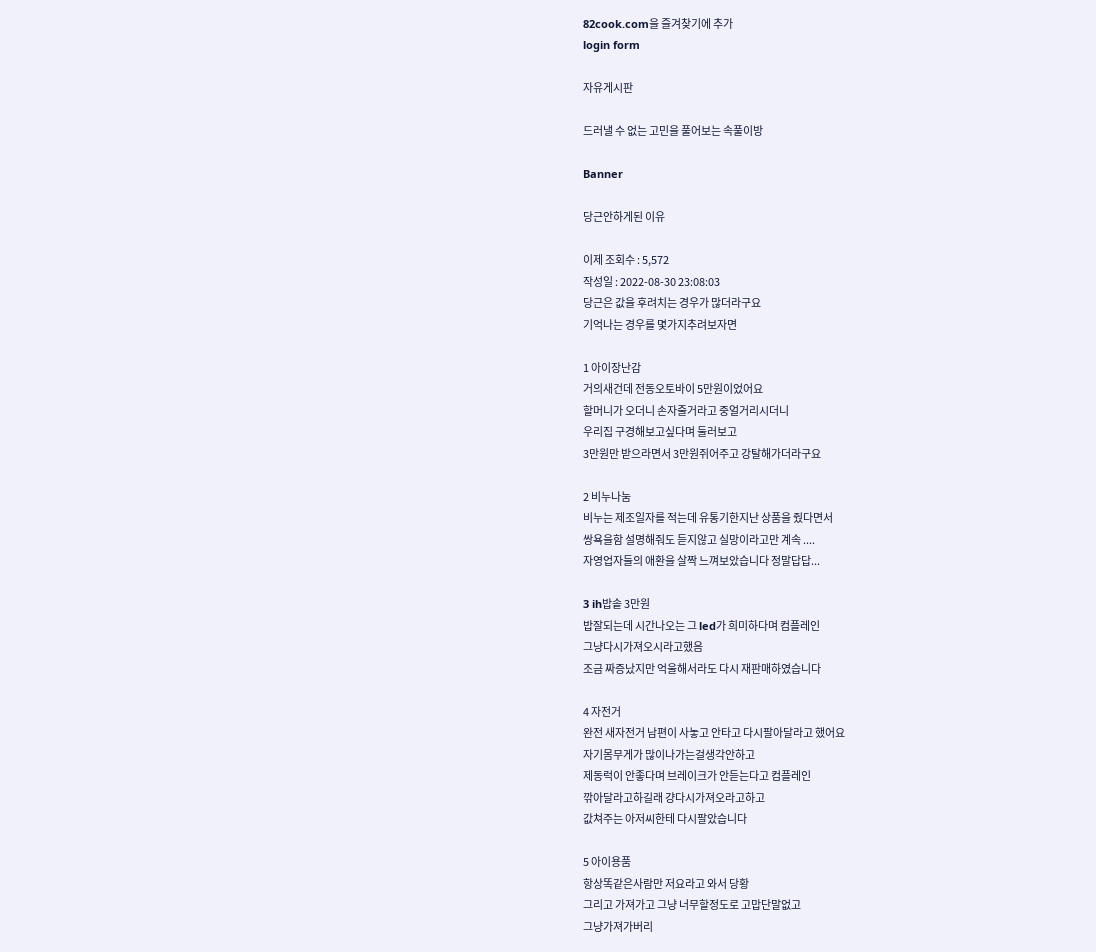82cook.com을 즐겨찾기에 추가
login form

자유게시판

드러낼 수 없는 고민을 풀어보는 속풀이방

Banner

당근안하게된 이유

이제 조회수 : 5,572
작성일 : 2022-08-30 23:08:03
당근은 값을 후려치는 경우가 많더라구요
기억나는 경우를 몇가지추려보자면

1 아이장난감
거의새건데 전동오토바이 5만원이었어요
할머니가 오더니 손자줄거라고 중얼거리시더니
우리집 구경해보고싶다며 둘러보고
3만원만 받으라면서 3만원쥐어주고 강탈해가더라구요

2 비누나눔
비누는 제조일자를 적는데 유통기한지난 상품을 줬다면서
쌍욕을함 설명해줘도 듣지않고 실망이라고만 계속 ....
자영업자들의 애환을 살짝 느껴보았습니다 정말답답...

3 ih밥솥 3만원
밥잘되는데 시간나오는 그 led가 희미하다며 컴플레인
그냥다시가져오시라고했음
조금 짜증났지만 억울해서라도 다시 재판매하였습니다

4 자전거
완전 새자전거 남편이 사놓고 안타고 다시팔아달라고 했어요
자기몸무게가 많이나가는걸생각안하고
제동럭이 안좋다며 브레이크가 안듣는다고 컴플레인
깎아달라고하길래 걍다시가져오라고하고
값쳐주는 아저씨한테 다시팔았습니다

5 아이용품
항상똑같은사람만 저요라고 와서 당황
그리고 가져가고 그냥 너무할정도로 고맙단말없고
그냥가져가버리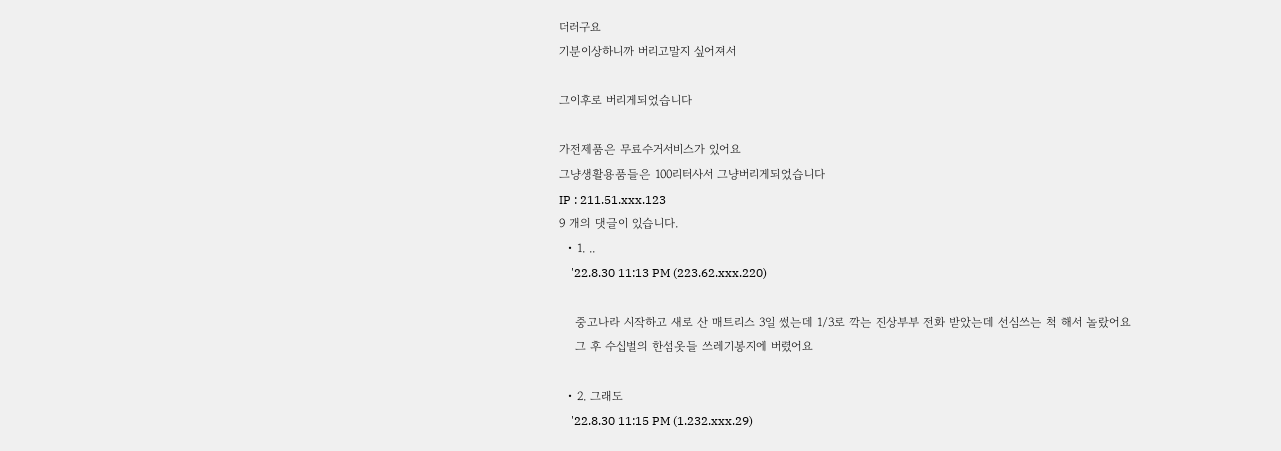더러구요
기분이상하니까 버리고말지 싶어져서

그이후로 버리게되었습니다

가전제품은 무료수거서비스가 있어요
그냥생활용품들은 100리터사서 그냥버리게되었습니다
IP : 211.51.xxx.123
9 개의 댓글이 있습니다.
  • 1. ..
    '22.8.30 11:13 PM (223.62.xxx.220)

    중고나라 시작하고 새로 산 매트리스 3일 썼는데 1/3로 깍는 진상부부 전화 받았는데 선심쓰는 척 해서 놀랐어요
    그 후 수십벌의 한섬옷들 쓰레기봉지에 버렸어요

  • 2. 그래도
    '22.8.30 11:15 PM (1.232.xxx.29)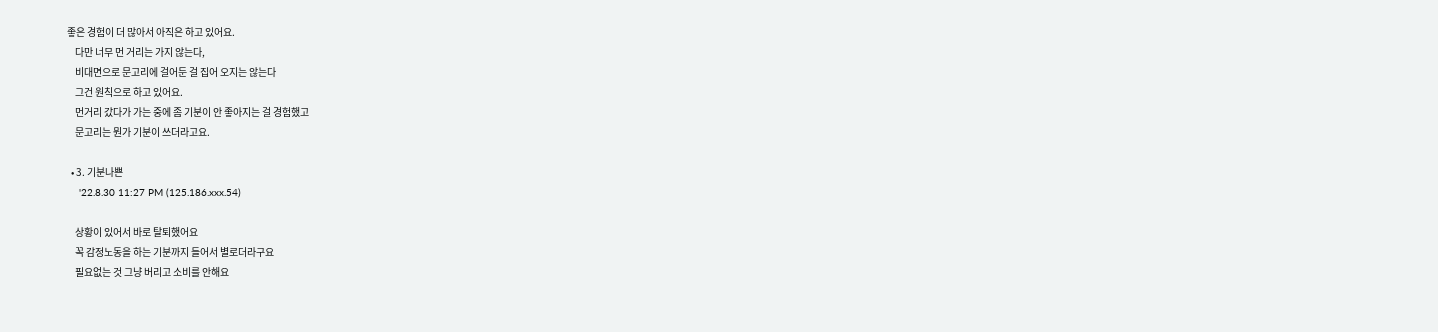좋은 경험이 더 많아서 아직은 하고 있어요.
    다만 너무 먼 거리는 가지 않는다,
    비대면으로 문고리에 걸어둔 걸 집어 오지는 않는다
    그건 원칙으로 하고 있어요.
    먼거리 갔다가 가는 중에 좀 기분이 안 좋아지는 걸 경험했고
    문고리는 뭔가 기분이 쓰더라고요.

  • 3. 기분나쁜
    '22.8.30 11:27 PM (125.186.xxx.54)

    상황이 있어서 바로 탈퇴했어요
    꼭 감정노동을 하는 기분까지 들어서 별로더라구요
    필요없는 것 그냥 버리고 소비를 안해요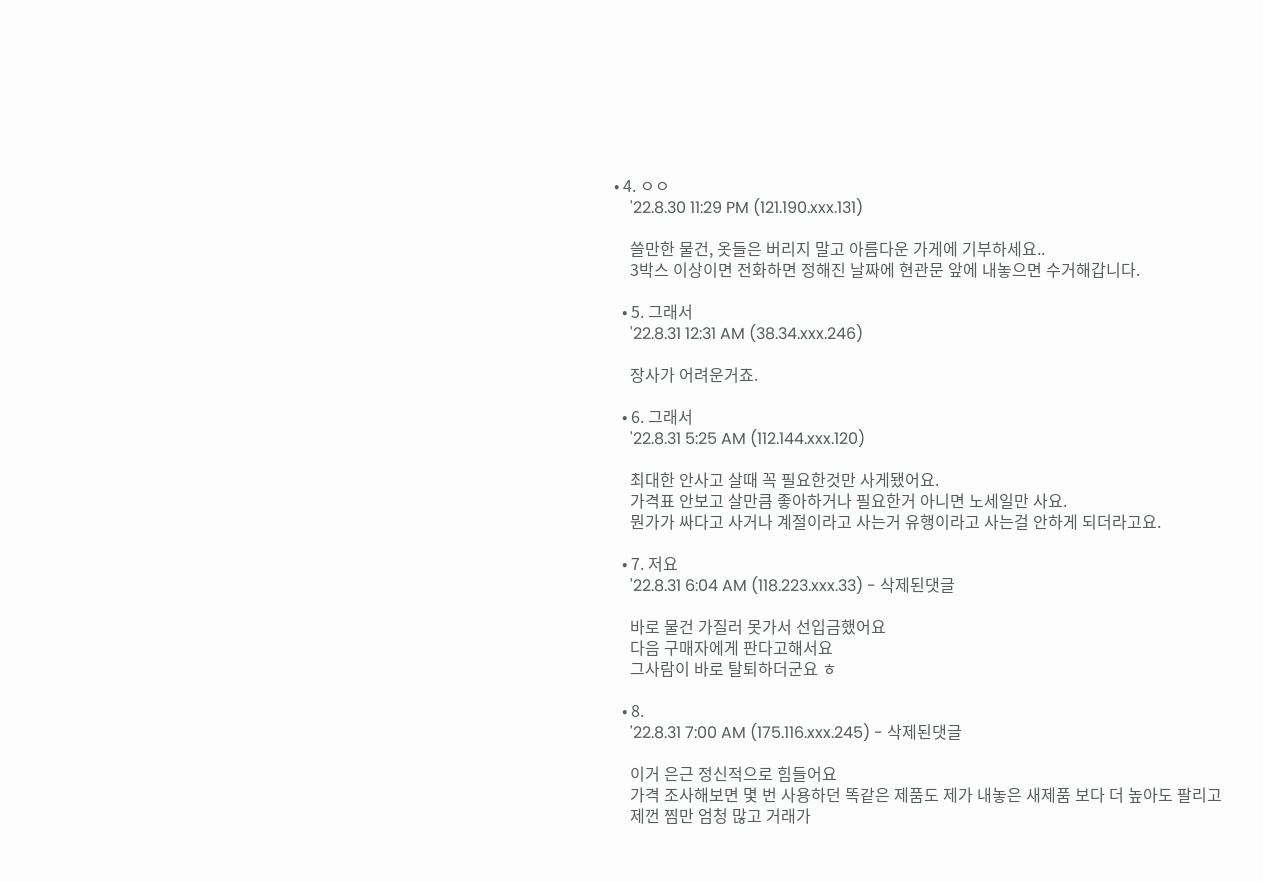• 4. ㅇㅇ
    '22.8.30 11:29 PM (121.190.xxx.131)

    쓸만한 물건, 옷들은 버리지 말고 아름다운 가게에 기부하세요..
    3박스 이상이면 전화하면 정해진 날짜에 현관문 앞에 내놓으면 수거해갑니다.

  • 5. 그래서
    '22.8.31 12:31 AM (38.34.xxx.246)

    장사가 어려운거죠.

  • 6. 그래서
    '22.8.31 5:25 AM (112.144.xxx.120)

    최대한 안사고 살때 꼭 필요한것만 사게됐어요.
    가격표 안보고 살만큼 좋아하거나 필요한거 아니면 노세일만 사요.
    뭔가가 싸다고 사거나 계절이라고 사는거 유행이라고 사는걸 안하게 되더라고요.

  • 7. 저요
    '22.8.31 6:04 AM (118.223.xxx.33) - 삭제된댓글

    바로 물건 가질러 못가서 선입금했어요
    다음 구매자에게 판다고해서요
    그사람이 바로 탈퇴하더군요 ㅎ

  • 8.
    '22.8.31 7:00 AM (175.116.xxx.245) - 삭제된댓글

    이거 은근 정신적으로 힘들어요
    가격 조사해보면 몇 번 사용하던 똑같은 제품도 제가 내놓은 새제품 보다 더 높아도 팔리고
    제껀 찜만 엄청 많고 거래가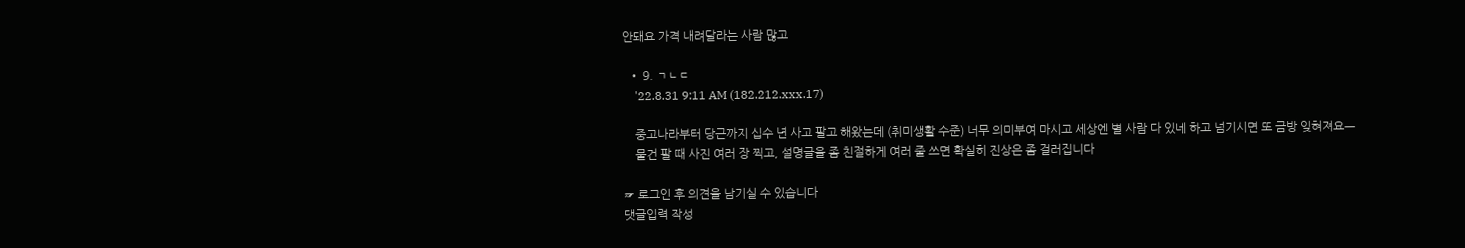안돼요 가격 내려달라는 사람 많고

  • 9. ㄱㄴㄷ
    '22.8.31 9:11 AM (182.212.xxx.17)

    중고나라부터 당근까지 십수 년 사고 팔고 해왔는데 (취미생활 수준) 너무 의미부여 마시고 세상엔 별 사람 다 있네 하고 넘기시면 또 금방 잊혀져요ㅡ
    물건 팔 때 사진 여러 장 찍고, 설명글을 좀 친절하게 여러 줄 쓰면 확실히 진상은 좀 걸러집니다

☞ 로그인 후 의견을 남기실 수 있습니다
댓글입력 작성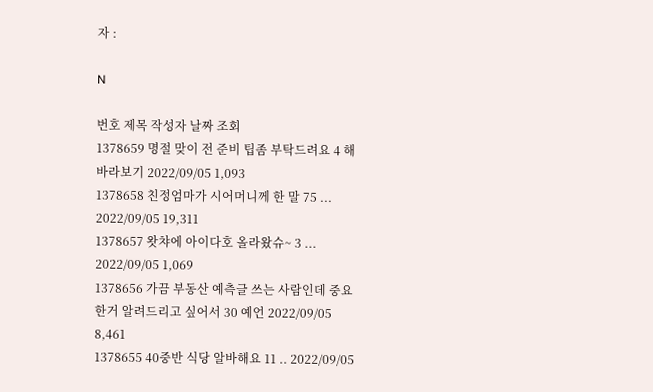자 :

N

번호 제목 작성자 날짜 조회
1378659 명절 맞이 전 준비 팁좀 부탁드려요 4 해바라보기 2022/09/05 1,093
1378658 친정엄마가 시어머니께 한 말 75 ... 2022/09/05 19,311
1378657 왓챠에 아이다호 올라왔슈~ 3 ... 2022/09/05 1,069
1378656 가끔 부동산 예측글 쓰는 사람인데 중요한거 알려드리고 싶어서 30 예언 2022/09/05 8,461
1378655 40중반 식당 알바해요 11 .. 2022/09/05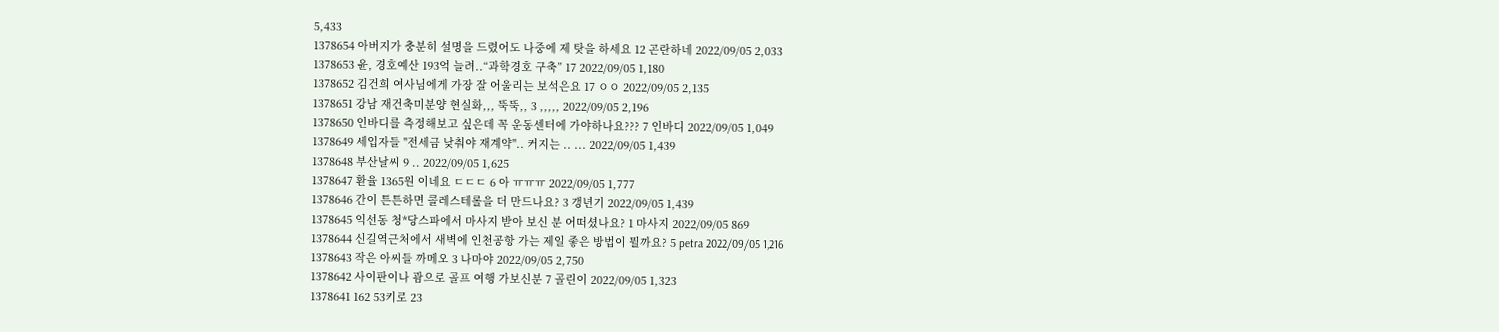5,433
1378654 아버지가 충분히 설명을 드렸어도 나중에 제 탓을 하세요 12 곤란하네 2022/09/05 2,033
1378653 윤, 경호예산 193억 늘려..“과학경호 구축” 17 2022/09/05 1,180
1378652 김건희 여사님에게 가장 잘 어울리는 보석은요 17 ㅇㅇ 2022/09/05 2,135
1378651 강남 재건축미분양 현실화,,, 뚝뚝,, 3 ,,,,, 2022/09/05 2,196
1378650 인바디를 측정해보고 싶은데 꼭 운동센터에 가야하나요??? 7 인바디 2022/09/05 1,049
1378649 세입자들 "전세금 낮춰야 재계약".. 커지는 .. ... 2022/09/05 1,439
1378648 부산날씨 9 .. 2022/09/05 1,625
1378647 환율 1365원 이네요 ㄷㄷㄷ 6 아 ㅠㅠㅠ 2022/09/05 1,777
1378646 간이 튼튼하면 콜레스테롤을 더 만드나요? 3 갱년기 2022/09/05 1,439
1378645 익선동 청*당스파에서 마사지 받아 보신 분 어떠셨나요? 1 마사지 2022/09/05 869
1378644 신길역근처에서 새벽에 인천공항 가는 제일 좋은 방법이 뭘까요? 5 petra 2022/09/05 1,216
1378643 작은 아씨들 까메오 3 나마야 2022/09/05 2,750
1378642 사이판이나 괌으로 골프 여행 가보신분 7 골린이 2022/09/05 1,323
1378641 162 53키로 23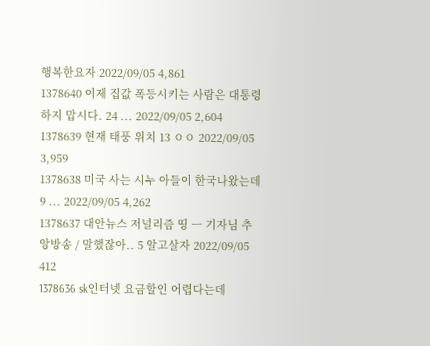행복한요자 2022/09/05 4,861
1378640 이제 집값 폭등시키는 사람은 대통령 하지 맙시다. 24 ... 2022/09/05 2,604
1378639 현재 태풍 위치 13 ㅇㅇ 2022/09/05 3,959
1378638 미국 사는 시누 아들이 한국나왔는데 9 ... 2022/09/05 4,262
1378637 대안뉴스 저널리즘 띵 ㅡ 기자님 추앙방송 / 말했잖아.. 5 알고살자 2022/09/05 412
1378636 sk인터넷 요금할인 어렵다는데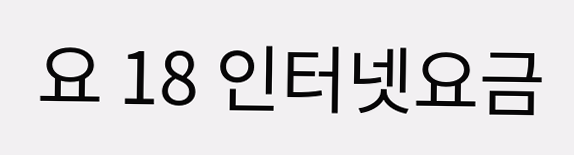요 18 인터넷요금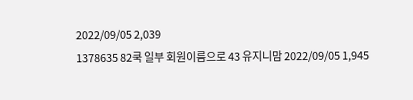2022/09/05 2,039
1378635 82쿡 일부 회원이름으로 43 유지니맘 2022/09/05 1,945